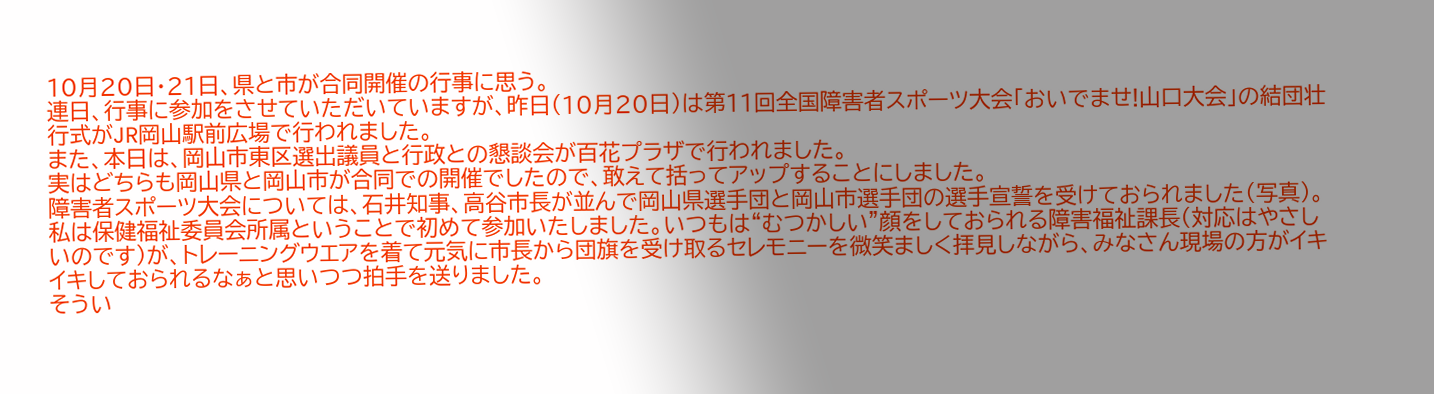10月20日・21日、県と市が合同開催の行事に思う。
連日、行事に参加をさせていただいていますが、昨日(10月20日)は第11回全国障害者スポーツ大会「おいでませ!山口大会」の結団壮行式がJR岡山駅前広場で行われました。
また、本日は、岡山市東区選出議員と行政との懇談会が百花プラザで行われました。
実はどちらも岡山県と岡山市が合同での開催でしたので、敢えて括ってアップすることにしました。
障害者スポーツ大会については、石井知事、高谷市長が並んで岡山県選手団と岡山市選手団の選手宣誓を受けておられました(写真)。
私は保健福祉委員会所属ということで初めて参加いたしました。いつもは“むつかしい”顔をしておられる障害福祉課長(対応はやさしいのです)が、トレーニングウエアを着て元気に市長から団旗を受け取るセレモニーを微笑ましく拝見しながら、みなさん現場の方がイキイキしておられるなぁと思いつつ拍手を送りました。
そうい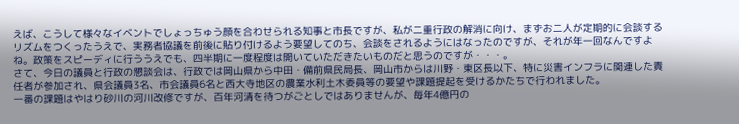えば、こうして様々なイベントでしょっちゅう顔を合わせられる知事と市長ですが、私が二重行政の解消に向け、まずお二人が定期的に会談するリズムをつくったうえで、実務者協議を前後に貼り付けるよう要望してのち、会談をされるようにはなったのですが、それが年一回なんですよね。政策をスピーディに行ううえでも、四半期に一度程度は開いていただきたいものだと思うのですが・・・。
さて、今日の議員と行政の懇談会は、行政では岡山県から中田・備前県民局長、岡山市からは川野・東区長以下、特に災害インフラに関連した責任者が参加され、県会議員3名、市会議員6名と西大寺地区の農業水利土木委員等の要望や課題提起を受けるかたちで行われました。
一番の課題はやはり砂川の河川改修ですが、百年河清を待つがごとしではありませんが、毎年4億円の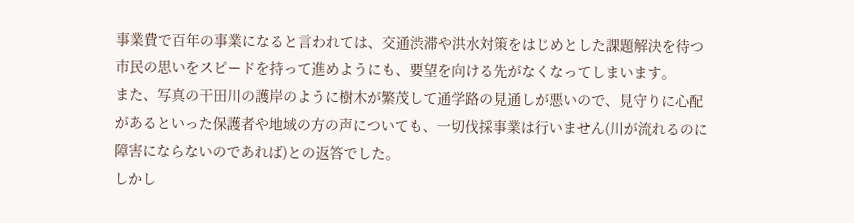事業費で百年の事業になると言われては、交通渋滞や洪水対策をはじめとした課題解決を待つ市民の思いをスピードを持って進めようにも、要望を向ける先がなくなってしまいます。
また、写真の干田川の護岸のように樹木が繁茂して通学路の見通しが悪いので、見守りに心配があるといった保護者や地域の方の声についても、一切伐採事業は行いません(川が流れるのに障害にならないのであれば)との返答でした。
しかし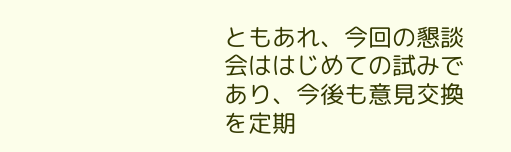ともあれ、今回の懇談会ははじめての試みであり、今後も意見交換を定期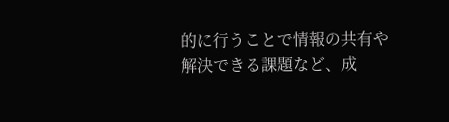的に行うことで情報の共有や解決できる課題など、成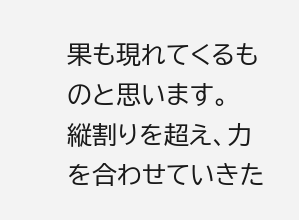果も現れてくるものと思います。
縦割りを超え、力を合わせていきた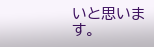いと思います。